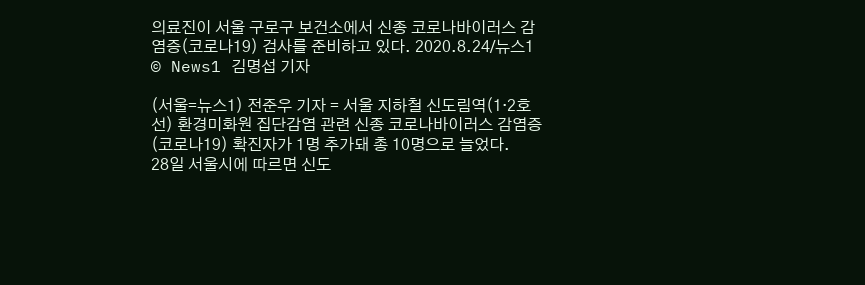의료진이 서울 구로구 보건소에서 신종 코로나바이러스 감염증(코로나19) 검사를 준비하고 있다. 2020.8.24/뉴스1 © News1 김명섭 기자

(서울=뉴스1) 전준우 기자 = 서울 지하철 신도림역(1·2호선) 환경미화원 집단감염 관련 신종 코로나바이러스 감염증(코로나19) 확진자가 1명 추가돼 총 10명으로 늘었다.
28일 서울시에 따르면 신도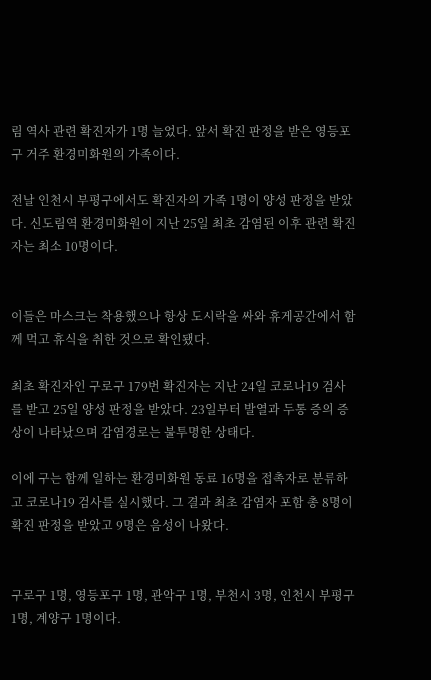림 역사 관련 확진자가 1명 늘었다. 앞서 확진 판정을 받은 영등포구 거주 환경미화원의 가족이다.

전날 인천시 부평구에서도 확진자의 가족 1명이 양성 판정을 받았다. 신도림역 환경미화원이 지난 25일 최초 감염된 이후 관련 확진자는 최소 10명이다.


이들은 마스크는 착용했으나 항상 도시락을 싸와 휴게공간에서 함께 먹고 휴식을 취한 것으로 확인됐다.

최초 확진자인 구로구 179번 확진자는 지난 24일 코로나19 검사를 받고 25일 양성 판정을 받았다. 23일부터 발열과 두통 증의 증상이 나타났으며 감염경로는 불투명한 상태다.

이에 구는 함께 일하는 환경미화원 동료 16명을 접촉자로 분류하고 코로나19 검사를 실시했다. 그 결과 최초 감염자 포함 총 8명이 확진 판정을 받았고 9명은 음성이 나왔다.


구로구 1명, 영등포구 1명, 관악구 1명, 부천시 3명, 인천시 부평구 1명, 계양구 1명이다.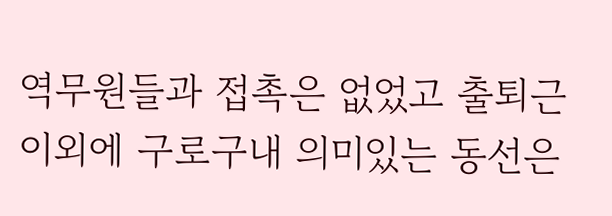역무원들과 접촉은 없었고 출퇴근 이외에 구로구내 의미있는 동선은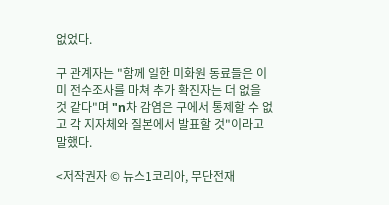없었다.

구 관계자는 "함께 일한 미화원 동료들은 이미 전수조사를 마쳐 추가 확진자는 더 없을 것 같다"며 "n차 감염은 구에서 통제할 수 없고 각 지자체와 질본에서 발표할 것"이라고 말했다.

<저작권자 © 뉴스1코리아, 무단전재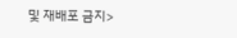및 재배포 금지>